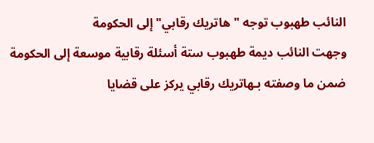النائب طهبوب توجه "هاتريك رقابي" إلى الحكومة
وجهت النائب ديمة طهبوب ستة أسئلة رقابية موسعة إلى الحكومة ضمن ما وصفته بـهاتريك رقابي يركز على قضايا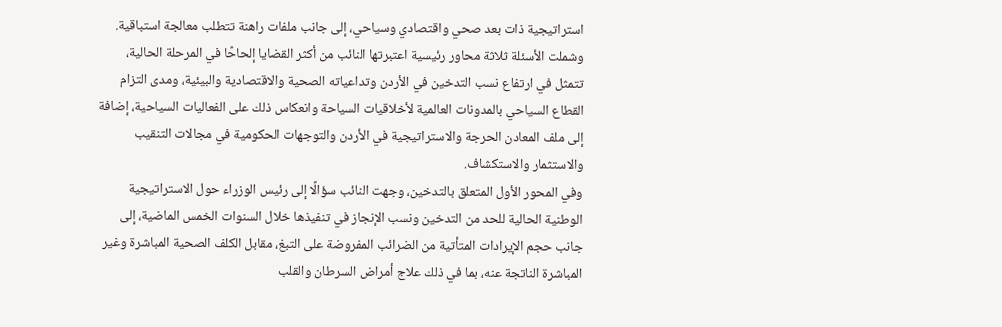استراتيجية ذات بعد صحي واقتصادي وسياحي، إلى جانب ملفات راهنة تتطلب معالجة استباقية.
وشملت الأسئلة ثلاثة محاور رئيسية اعتبرتها النائب من أكثر القضايا إلحاحًا في المرحلة الحالية، تتمثل في ارتفاع نسب التدخين في الأردن وتداعياته الصحية والاقتصادية والبيئية، ومدى التزام القطاع السياحي بالمدونات العالمية لأخلاقيات السياحة وانعكاس ذلك على الفعاليات السياحية، إضافة إلى ملف المعادن الحرجة والاستراتيجية في الأردن والتوجهات الحكومية في مجالات التنقيب والاستثمار والاستكشاف.
وفي المحور الأول المتعلق بالتدخين، وجهت النائب سؤالًا إلى رئيس الوزراء حول الاستراتيجية الوطنية الحالية للحد من التدخين ونسب الإنجاز في تنفيذها خلال السنوات الخمس الماضية، إلى جانب حجم الإيرادات المتأتية من الضرائب المفروضة على التبغ، مقابل الكلف الصحية المباشرة وغير المباشرة الناتجة عنه، بما في ذلك علاج أمراض السرطان والقلب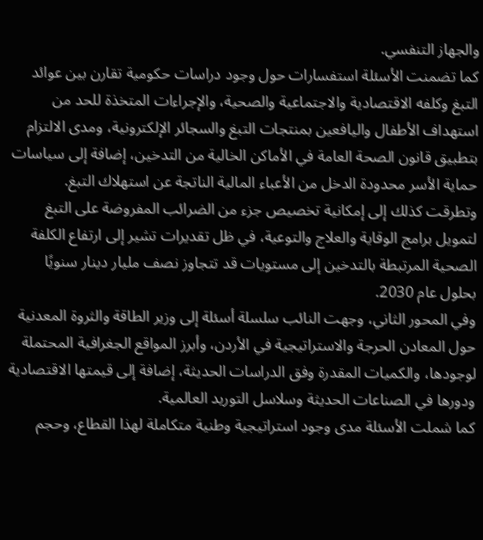والجهاز التنفسي.
كما تضمنت الأسئلة استفسارات حول وجود دراسات حكومية تقارن بين عوائد التبغ وكلفه الاقتصادية والاجتماعية والصحية، والإجراءات المتخذة للحد من استهداف الأطفال واليافعين بمنتجات التبغ والسجائر الإلكترونية، ومدى الالتزام بتطبيق قانون الصحة العامة في الأماكن الخالية من التدخين، إضافة إلى سياسات حماية الأسر محدودة الدخل من الأعباء المالية الناتجة عن استهلاك التبغ.
وتطرقت كذلك إلى إمكانية تخصيص جزء من الضرائب المفروضة على التبغ لتمويل برامج الوقاية والعلاج والتوعية، في ظل تقديرات تشير إلى ارتفاع الكلفة الصحية المرتبطة بالتدخين إلى مستويات قد تتجاوز نصف مليار دينار سنويًا بحلول عام 2030.
وفي المحور الثاني، وجهت النائب سلسلة أسئلة إلى وزير الطاقة والثروة المعدنية حول المعادن الحرجة والاستراتيجية في الأردن، وأبرز المواقع الجغرافية المحتملة لوجودها، والكميات المقدرة وفق الدراسات الحديثة، إضافة إلى قيمتها الاقتصادية ودورها في الصناعات الحديثة وسلاسل التوريد العالمية.
كما شملت الأسئلة مدى وجود استراتيجية وطنية متكاملة لهذا القطاع، وحجم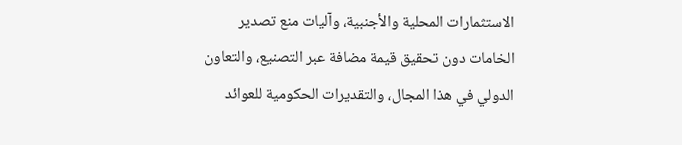الاستثمارات المحلية والأجنبية، وآليات منع تصدير الخامات دون تحقيق قيمة مضافة عبر التصنيع، والتعاون الدولي في هذا المجال، والتقديرات الحكومية للعوائد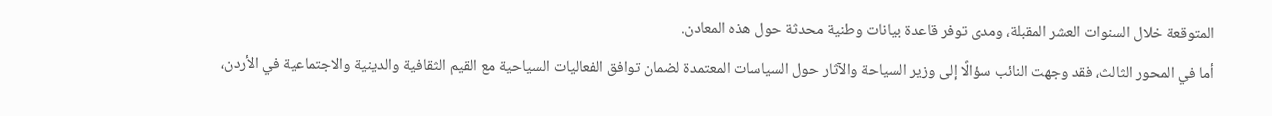المتوقعة خلال السنوات العشر المقبلة، ومدى توفر قاعدة بيانات وطنية محدثة حول هذه المعادن.
أما في المحور الثالث، فقد وجهت النائب سؤالًا إلى وزير السياحة والآثار حول السياسات المعتمدة لضمان توافق الفعاليات السياحية مع القيم الثقافية والدينية والاجتماعية في الأردن،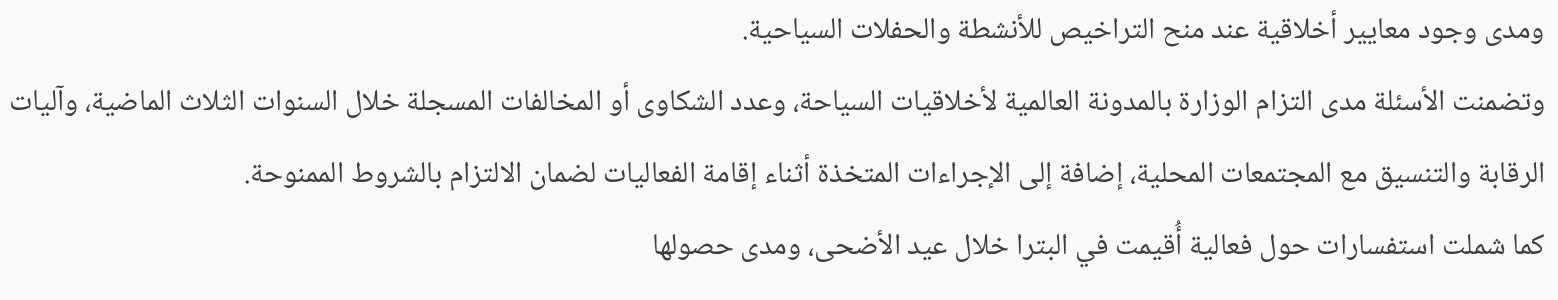ومدى وجود معايير أخلاقية عند منح التراخيص للأنشطة والحفلات السياحية.
وتضمنت الأسئلة مدى التزام الوزارة بالمدونة العالمية لأخلاقيات السياحة، وعدد الشكاوى أو المخالفات المسجلة خلال السنوات الثلاث الماضية، وآليات الرقابة والتنسيق مع المجتمعات المحلية، إضافة إلى الإجراءات المتخذة أثناء إقامة الفعاليات لضمان الالتزام بالشروط الممنوحة.
كما شملت استفسارات حول فعالية أُقيمت في البترا خلال عيد الأضحى، ومدى حصولها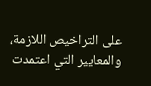على التراخيص اللازمة، والمعايير التي اعتمدت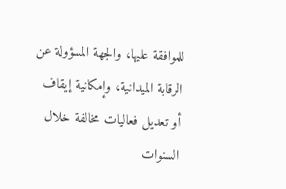للموافقة عليها، والجهة المسؤولة عن الرقابة الميدانية، وإمكانية إيقاف أو تعديل فعاليات مخالفة خلال السنوات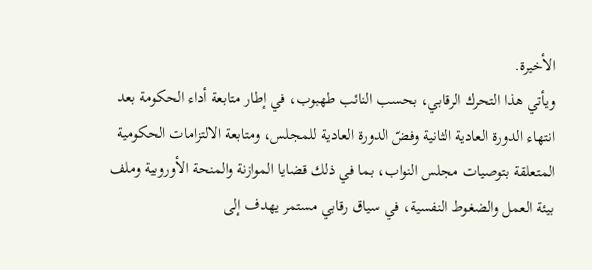الأخيرة.
ويأتي هذا التحرك الرقابي، بحسب النائب طهبوب، في إطار متابعة أداء الحكومة بعد انتهاء الدورة العادية الثانية وفضّ الدورة العادية للمجلس، ومتابعة الالتزامات الحكومية المتعلقة بتوصيات مجلس النواب، بما في ذلك قضايا الموازنة والمنحة الأوروبية وملف بيئة العمل والضغوط النفسية، في سياق رقابي مستمر يهدف إلى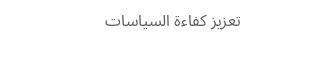تعزيز كفاءة السياسات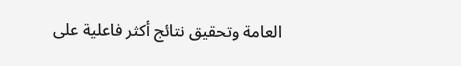العامة وتحقيق نتائج أكثر فاعلية على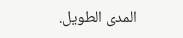المدى الطويل.